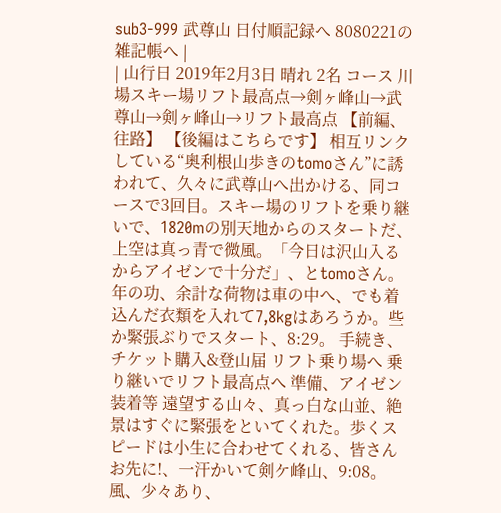sub3-999 武尊山 日付順記録へ 8080221の雑記帳へ |
| 山行日 2019年2月3日 晴れ 2名 コース 川場スキー場リフト最高点→剣ヶ峰山→武尊山→剣ヶ峰山→リフト最高点 【前編、往路】 【後編はこちらです】 相互リンクしている“奥利根山歩きのtomoさん”に誘われて、久々に武尊山へ出かける、同コースで3回目。スキー場のリフトを乗り継いで、1820mの別天地からのスタートだ、上空は真っ青で微風。「今日は沢山入るからアイゼンで十分だ」、とtomoさん。年の功、余計な荷物は車の中へ、でも着込んだ衣類を入れて7,8kgはあろうか。些か緊張ぶりでスタート、8:29。 手続き、チケット購入&登山届 リフト乗り場へ 乗り継いでリフト最高点へ 準備、アイゼン装着等 遠望する山々、真っ白な山並、絶景はすぐに緊張をといてくれた。歩くスピードは小生に合わせてくれる、皆さんお先に!、一汗かいて剣ケ峰山、9:08。風、少々あり、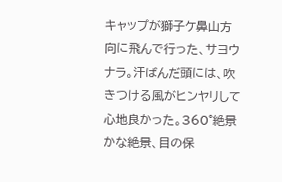キャップが獅子ケ鼻山方向に飛んで行った、サヨウナラ。汗ばんだ頭には、吹きつける風がヒンヤリして心地良かった。360°絶景かな絶景、目の保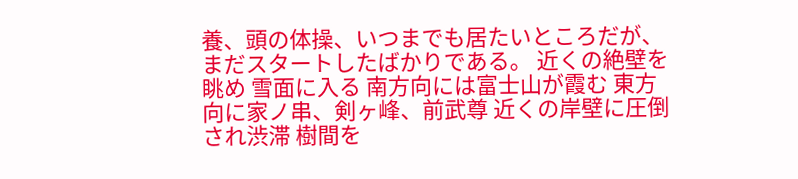養、頭の体操、いつまでも居たいところだが、まだスタートしたばかりである。 近くの絶壁を眺め 雪面に入る 南方向には富士山が霞む 東方向に家ノ串、剣ヶ峰、前武尊 近くの岸壁に圧倒され渋滞 樹間を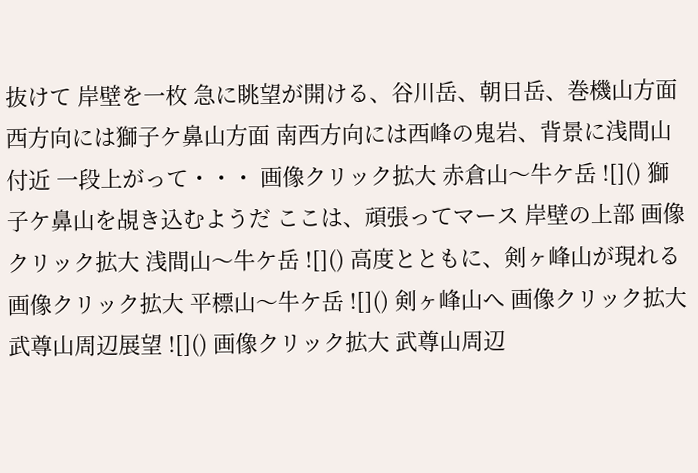抜けて 岸壁を一枚 急に眺望が開ける、谷川岳、朝日岳、巻機山方面 西方向には獅子ケ鼻山方面 南西方向には西峰の鬼岩、背景に浅間山付近 一段上がって・・・ 画像クリック拡大 赤倉山〜牛ケ岳 ![]() 獅子ケ鼻山を覘き込むようだ ここは、頑張ってマース 岸壁の上部 画像クリック拡大 浅間山〜牛ケ岳 ![]() 高度とともに、剣ヶ峰山が現れる 画像クリック拡大 平標山〜牛ケ岳 ![]() 剣ヶ峰山へ 画像クリック拡大 武尊山周辺展望 ![]() 画像クリック拡大 武尊山周辺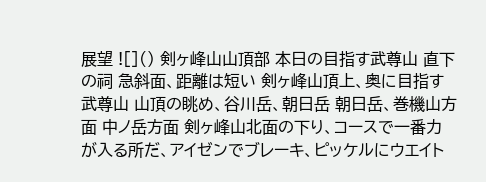展望 ![]() 剣ヶ峰山山頂部 本日の目指す武尊山 直下の祠 急斜面、距離は短い 剣ヶ峰山頂上、奥に目指す武尊山 山頂の眺め、谷川岳、朝日岳 朝日岳、巻機山方面 中ノ岳方面 剣ヶ峰山北面の下り、コースで一番力が入る所だ、アイゼンでブレーキ、ピッケルにウエイト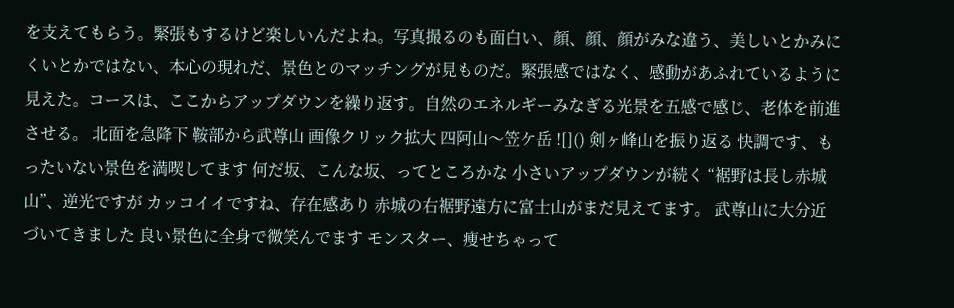を支えてもらう。緊張もするけど楽しいんだよね。写真撮るのも面白い、顔、顔、顔がみな違う、美しいとかみにくいとかではない、本心の現れだ、景色とのマッチングが見ものだ。緊張感ではなく、感動があふれているように見えた。コースは、ここからアップダウンを繰り返す。自然のエネルギーみなぎる光景を五感で感じ、老体を前進させる。 北面を急降下 鞍部から武尊山 画像クリック拡大 四阿山〜笠ケ岳 ![]() 剣ヶ峰山を振り返る 快調です、もったいない景色を満喫してます 何だ坂、こんな坂、ってところかな 小さいアップダウンが続く “裾野は長し赤城山”、逆光ですが カッコイイですね、存在感あり 赤城の右裾野遠方に富士山がまだ見えてます。 武尊山に大分近づいてきました 良い景色に全身で微笑んでます モンスター、痩せちゃって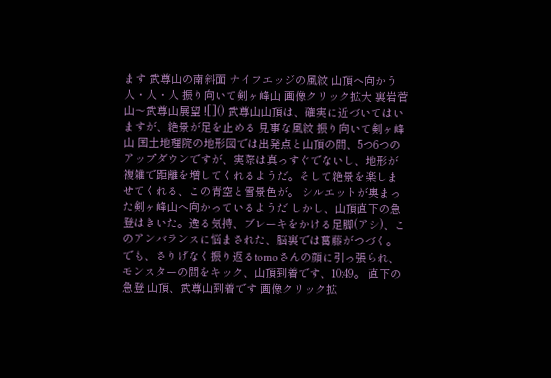ます 武尊山の南斜面 ナイフエッジの風紋 山頂へ向かう人・人・人 振り向いて剣ヶ峰山 画像クリック拡大 裏岩菅山〜武尊山展望 ![]() 武尊山山頂は、確実に近づいてはいますが、絶景が足を止める 見事な風紋 振り向いて剣ヶ峰山 国土地理院の地形図では出発点と山頂の間、5つ6つのアップダウンですが、実際は真っすぐでないし、地形が複雑で距離を増してくれるようだ。そして絶景を楽しませてくれる、この青空と雪景色が。 シルエットが奥まった剣ヶ峰山へ向かっているようだ しかし、山頂直下の急登はきいた。逸る気持、ブレーキをかける足脚(アシ)、このアンバランスに悩まされた、脳裏では葛藤がつづく。でも、さりげなく振り返るtomoさんの顔に引っ張られ、モンスターの間をキック、山頂到着です、10:49。 直下の急登 山頂、武尊山到着です 画像クリック拡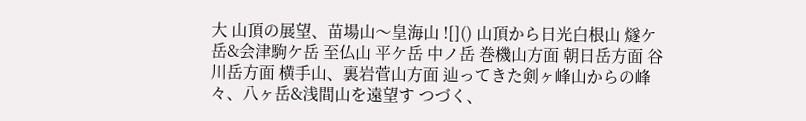大 山頂の展望、苗場山〜皇海山 ![]() 山頂から日光白根山 燧ケ岳&会津駒ケ岳 至仏山 平ケ岳 中ノ岳 巻機山方面 朝日岳方面 谷川岳方面 横手山、裏岩菅山方面 辿ってきた剣ヶ峰山からの峰々、八ヶ岳&浅間山を遠望す つづく、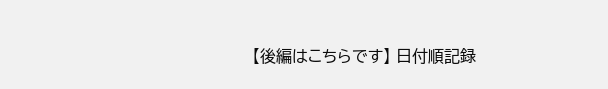【後編はこちらです】 日付順記録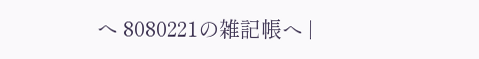へ 8080221の雑記帳へ |